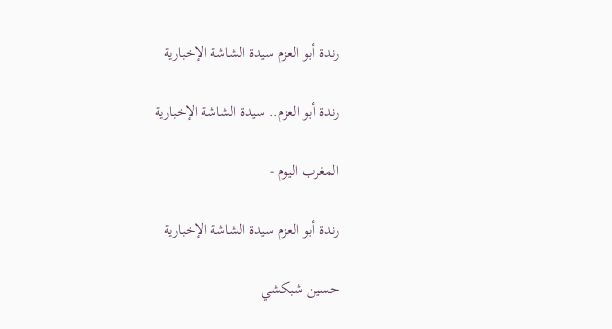رندة أبو العزم سيدة الشاشة الإخبارية

رندة أبو العزم.. سيدة الشاشة الإخبارية

المغرب اليوم -

رندة أبو العزم سيدة الشاشة الإخبارية

حسين شبكشي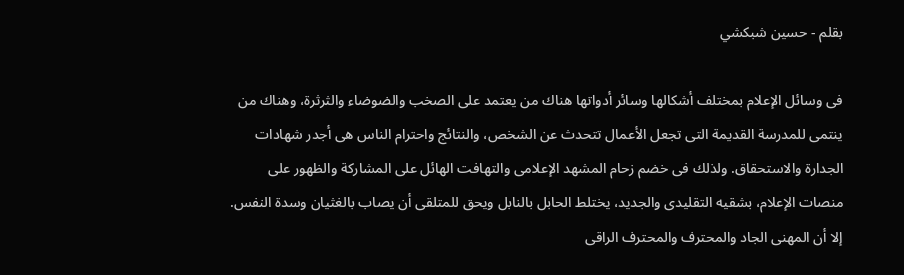بقلم - حسين شبكشي

فى وسائل الإعلام بمختلف أشكالها وسائر أدواتها هناك من يعتمد على الصخب والضوضاء والثرثرة، وهناك من ينتمى للمدرسة القديمة التى تجعل الأعمال تتحدث عن الشخص، والنتائج واحترام الناس هى أجدر شهادات الجدارة والاستحقاق. ولذلك فى خضم زحام المشهد الإعلامى والتهافت الهائل على المشاركة والظهور على منصات الإعلام، بشقيه التقليدى والجديد، يختلط الحابل بالنابل ويحق للمتلقى أن يصاب بالغثيان وسدة النفس. إلا أن المهنى الجاد والمحترف والمحترف الراقى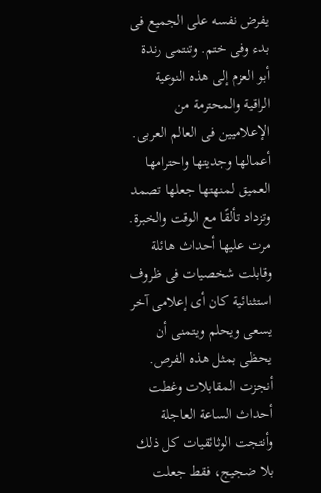يفرض نفسه على الجميع فى بدء وفى ختم. وتنتمى رندة أبو العزم إلى هذه النوعية الراقية والمحترمة من الإعلاميين فى العالم العربى. أعمالها وجديتها واحترامها العميق لمنهتها جعلها تصمد وتزداد تألقًا مع الوقت والخبرة. مرت عليها أحداث هائلة وقابلت شخصيات فى ظروف استثنائية كان أى إعلامى آخر يسعى ويحلم ويتمنى أن يحظى بمثل هذه الفرص. أنجزت المقابلات وغطت أحداث الساعة العاجلة وأنتجت الوثائقيات كل ذلك بلا ضجيج، فقط جعلت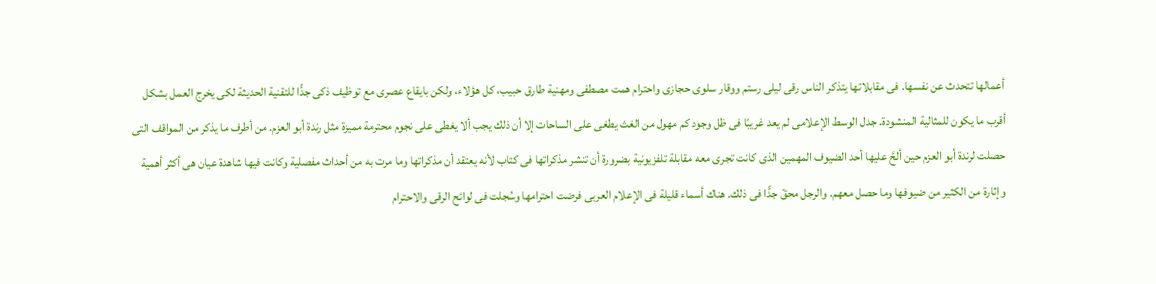أعمالها تتحدث عن نفسها. فى مقابلاتها يتذكر الناس رقى ليلى رستم ووقار سلوى حجازى واحترام همت مصطفى ومهنية طارق حبيب، كل هؤلاء، ولكن بايقاع عصرى مع توظيف ذكى جدًّا للتقنية الحديثة لكى يخرج العمل بشكل أقرب ما يكون للمثالية المنشودة. جدل الوسط الإعلامى لم يعد غريبًا فى ظل وجود كم مهول من الغث يطغى على الساحات إلا أن ذلك يجب ألا يغطى على نجوم محترمة مميزة مثل رندة أبو العزم. من أطرف ما يذكر من المواقف التى حصلت لرندة أبو العزم حين ألحَّ عليها أحد الضيوف المهمين الذى كانت تجرى معه مقابلة تلفزيونية بضرورة أن تنشر مذكراتها فى كتاب لأنه يعتقد أن مذكراتها وما مرت به من أحداث مفصلية وكانت فيها شاهدة عيان هى أكثر أهمية وإثارة من الكثير من ضيوفها وما حصل معهم. والرجل محقّ جدًّا فى ذلك. هناك أسماء قليلة فى الإعلام العربى فرضت احترامها وسُجلت فى لوائح الرقى والاحترام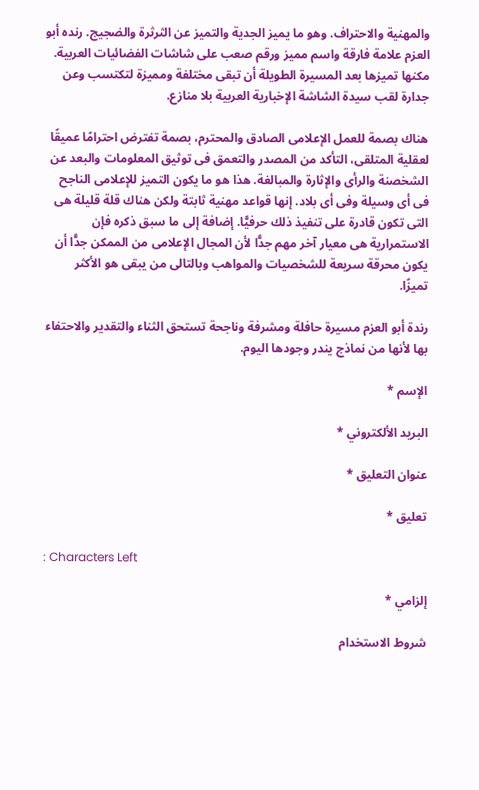والمهنية والاحتراف. وهو ما يميز الجدية والتميز عن الثرثرة والضجيج. رنده أبو العزم علامة فارقة واسم مميز ورقم صعب على شاشات الفضائيات العربية. مكنها تميزها بعد المسيرة الطويلة أن تبقى مختلفة ومميزة لتكتسب وعن جدارة لقب سيدة الشاشة الإخبارية العربية بلا منازع.

هناك بصمة للعمل الإعلامى الصادق والمحترم، بصمة تفترض احترامًا عميقًا لعقلية المتلقى، التأكد من المصدر والتعمق فى توثيق المعلومات والبعد عن الشخصنة والرأى والإثارة والمبالغة. هذا هو ما يكون التميز للإعلامى الناجح فى أى وسيلة وفى أى بلاد. إنها قواعد مهنية ثابتة ولكن هناك قلة قليلة هى التى تكون قادرة على تنفيذ ذلك حرفيًّا. إضافة إلى ما سبق ذكره فإن الاستمرارية هى معيار آخر مهم جدًّا لأن المجال الإعلامى من الممكن جدًّا أن يكون محرقة سريعة للشخصيات والمواهب وبالتالى من يبقى هو الأكثر تميزًا.

رندة أبو العزم مسيرة حافلة ومشرفة وناجحة تستحق الثناء والتقدير والاحتفاء بها لأنها من نماذج يندر وجودها اليوم.

الإسم *

البريد الألكتروني *

عنوان التعليق *

تعليق *

: Characters Left

إلزامي *

شروط الاستخدام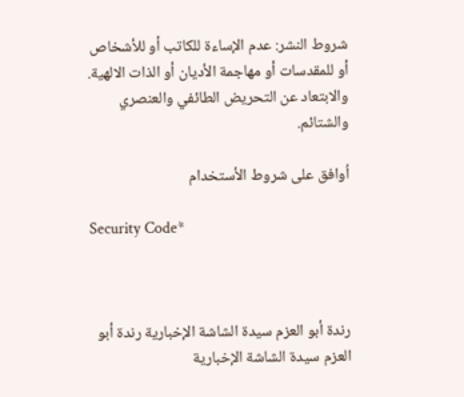شروط النشر: عدم الإساءة للكاتب أو للأشخاص أو للمقدسات أو مهاجمة الأديان أو الذات الالهية. والابتعاد عن التحريض الطائفي والعنصري والشتائم.

اُوافق على شروط الأستخدام

Security Code*



رندة أبو العزم سيدة الشاشة الإخبارية رندة أبو العزم سيدة الشاشة الإخبارية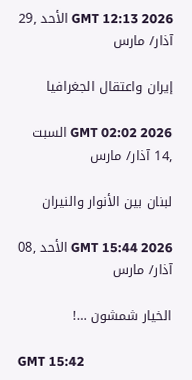GMT 12:13 2026 الأحد ,29 آذار/ مارس

إيران واعتقال الجغرافيا

GMT 02:02 2026 السبت ,14 آذار/ مارس

لبنان بين الأنوار والنيران

GMT 15:44 2026 الأحد ,08 آذار/ مارس

الخيار شمشون …!

GMT 15:42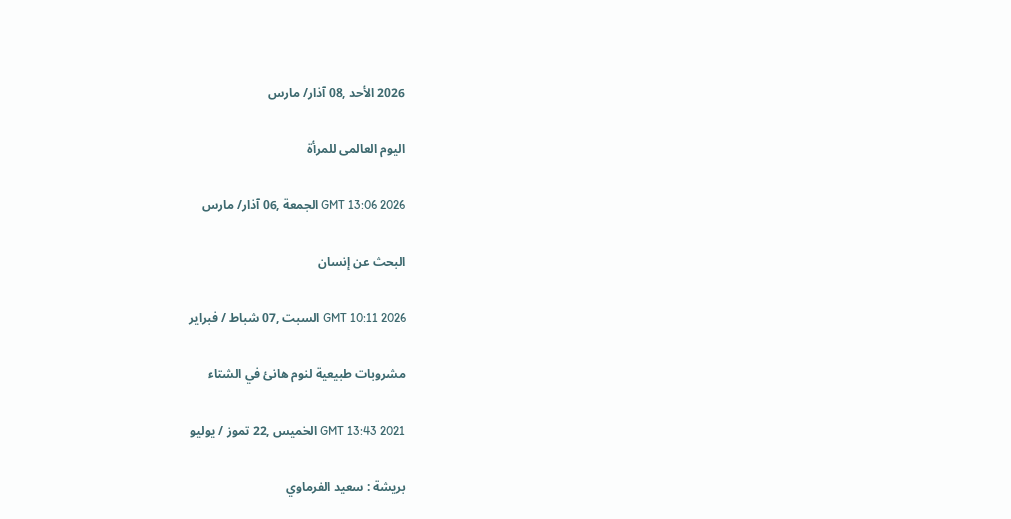2026 الأحد ,08 آذار/ مارس

اليوم العالمى للمرأة

GMT 13:06 2026 الجمعة ,06 آذار/ مارس

البحث عن إنسان

GMT 10:11 2026 السبت ,07 شباط / فبراير

مشروبات طبيعية لنوم هانئ في الشتاء

GMT 13:43 2021 الخميس ,22 تموز / يوليو

بريشة : سعيد الفرماوي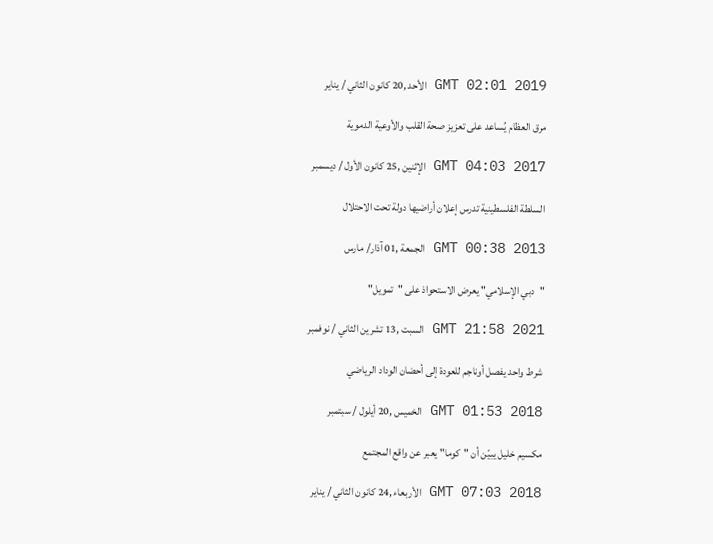GMT 02:01 2019 الأحد ,20 كانون الثاني / يناير

مرق العظام يُساعد على تعزيز صحة القلب والأوعية الدموية

GMT 04:03 2017 الإثنين ,25 كانون الأول / ديسمبر

السلطة الفلسطينية تدرس إعلان أراضيها دولة تحت الاحتلال

GMT 00:38 2013 الجمعة ,01 آذار/ مارس

"دبي الإسلامي" يعرض الاستحواذ على "تمويل"

GMT 21:58 2021 السبت ,13 تشرين الثاني / نوفمبر

شرط واحد يفصل أوناجم للعودة إلى أحضان الوداد الرياضي

GMT 01:53 2018 الخميس ,20 أيلول / سبتمبر

مكسيم خليل يبيّن أن "كوما" يعبر عن واقع المجتمع

GMT 07:03 2018 الأربعاء ,24 كانون الثاني / يناير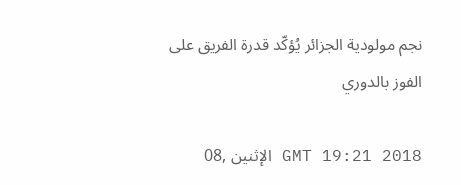نجم مولودية الجزائر يُؤكّد قدرة الفريق على الفوز بالدوري

GMT 19:21 2018 الإثنين ,08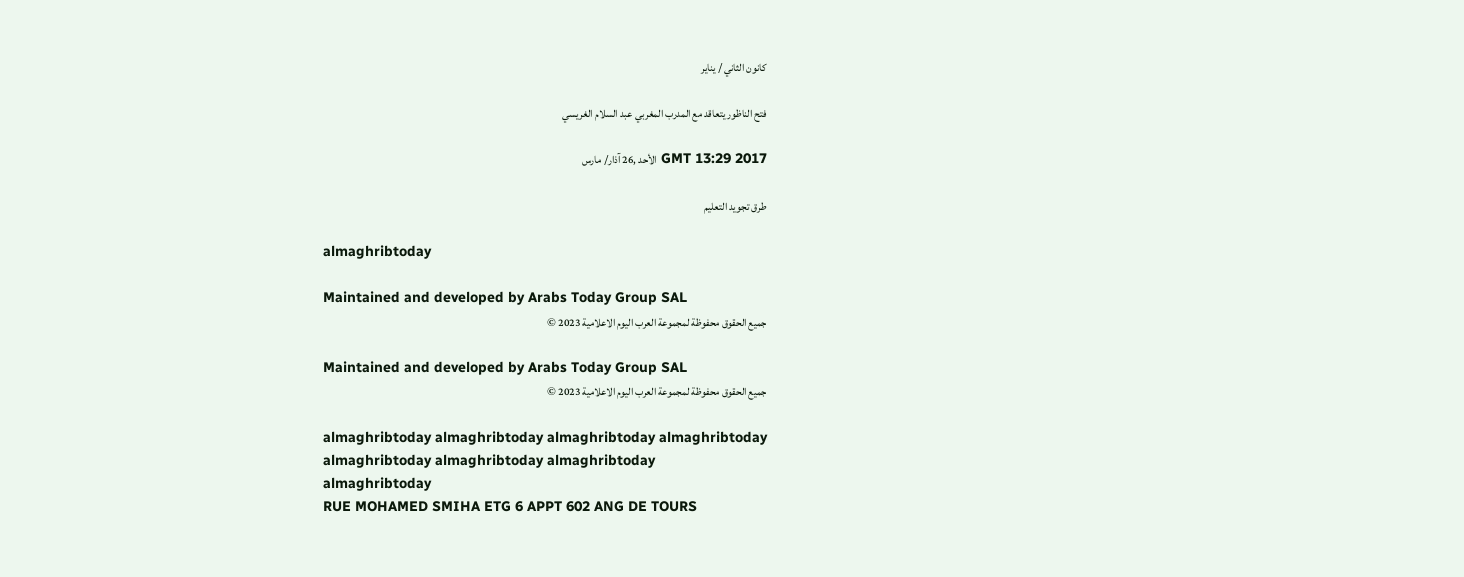كانون الثاني / يناير

فتح الناظور يتعاقد مع المدرب المغربي عبد السلام الغريسي

GMT 13:29 2017 الأحد ,26 آذار/ مارس

طرق تجويد التعليم

almaghribtoday

Maintained and developed by Arabs Today Group SAL
جميع الحقوق محفوظة لمجموعة العرب اليوم الاعلامية 2023 ©

Maintained and developed by Arabs Today Group SAL
جميع الحقوق محفوظة لمجموعة العرب اليوم الاعلامية 2023 ©

almaghribtoday almaghribtoday almaghribtoday almaghribtoday
almaghribtoday almaghribtoday almaghribtoday
almaghribtoday
RUE MOHAMED SMIHA ETG 6 APPT 602 ANG DE TOURS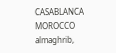CASABLANCA MOROCCO
almaghrib,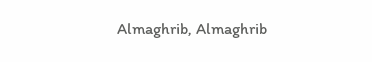Almaghrib, Almaghrib